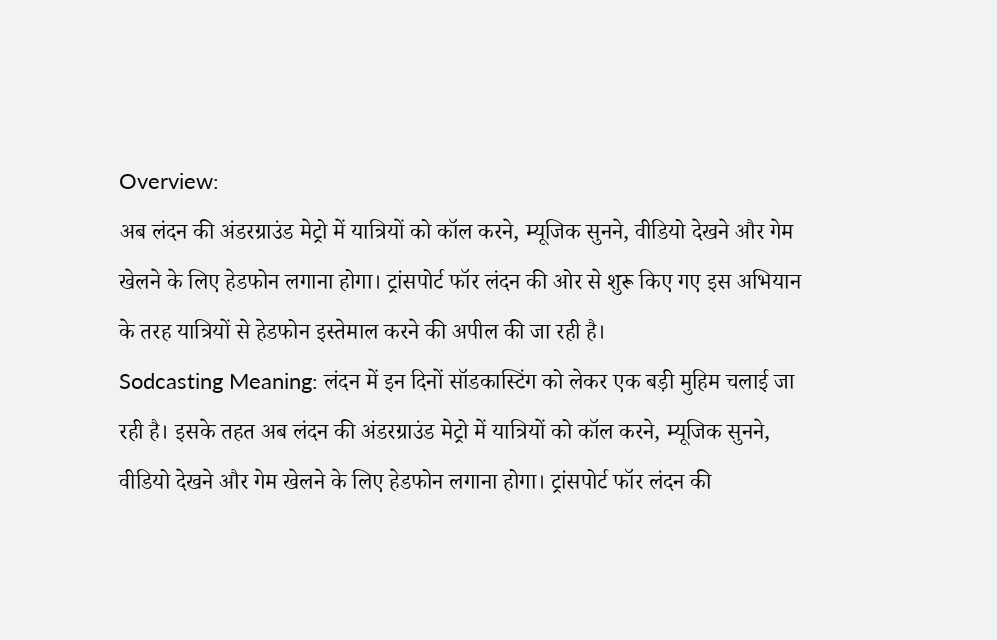Overview:
अब लंदन की अंडरग्राउंड मेट्रो में यात्रियों को कॉल करने, म्यूजिक सुनने, वीडियो देखने और गेम खेलने के लिए हेडफोन लगाना होगा। ट्रांसपोर्ट फॉर लंदन की ओर से शुरू किए गए इस अभियान के तरह यात्रियों से हेडफोन इस्तेमाल करने की अपील की जा रही है।
Sodcasting Meaning: लंदन में इन दिनों सॉडकास्टिंग को लेकर एक बड़ी मुहिम चलाई जा रही है। इसके तहत अब लंदन की अंडरग्राउंड मेट्रो में यात्रियों को कॉल करने, म्यूजिक सुनने, वीडियो देखने और गेम खेलने के लिए हेडफोन लगाना होगा। ट्रांसपोर्ट फॉर लंदन की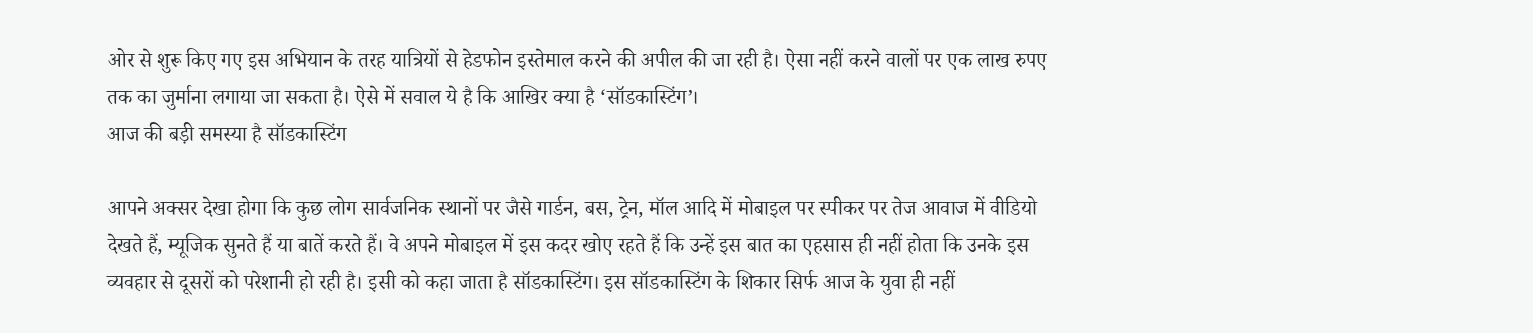ओर से शुरू किए गए इस अभियान के तरह यात्रियों से हेडफोन इस्तेमाल करने की अपील की जा रही है। ऐसा नहीं करने वालों पर एक लाख रुपए तक का जुर्माना लगाया जा सकता है। ऐसे में सवाल ये है कि आखिर क्या है ‘सॉडकास्टिंग’।
आज की बड़ी समस्या है सॉडकास्टिंग

आपने अक्सर देखा होगा कि कुछ लोग सार्वजनिक स्थानों पर जैसे गार्डन, बस, ट्रेन, मॉल आदि में मोबाइल पर स्पीकर पर तेज आवाज में वीडियो देखते हैं, म्यूजिक सुनते हैं या बातें करते हैं। वे अपने मोबाइल में इस कदर खोए रहते हैं कि उन्हें इस बात का एहसास ही नहीं होता कि उनके इस व्यवहार से दूसरों को परेशानी हो रही है। इसी को कहा जाता है सॉडकास्टिंग। इस सॉडकास्टिंग के शिकार सिर्फ आज के युवा ही नहीं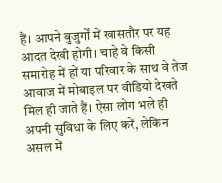हैं। आपने बुजुर्गों में खासतौर पर यह आदत देखी होगी। चाहे वे किसी समारोह में हों या परिवार के साथ वे तेज आवाज में मोबाइल पर वीडियो देखते मिल ही जाते हैं। ऐसा लोग भले ही अपनी सुविधा के लिए करें, लेकिन असल में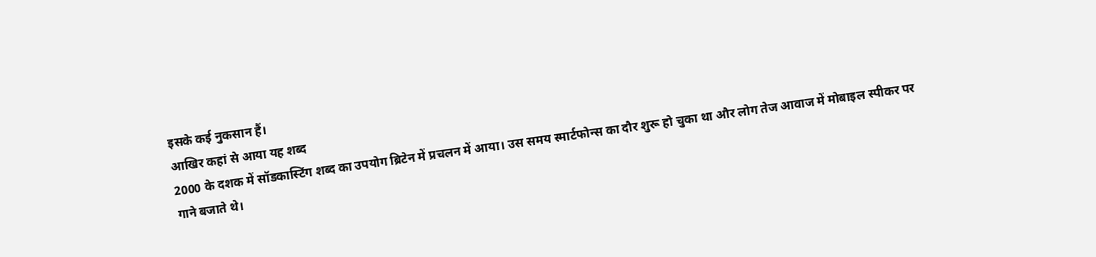इसके कई नुकसान हैं।
आखिर कहां से आया यह शब्द
2000 के दशक में सॉडकास्टिंग शब्द का उपयोग ब्रिटेन में प्रचलन में आया। उस समय स्मार्टफोन्स का दौर शुरू हो चुका था और लोग तेज आवाज में मोबाइल स्पीकर पर गाने बजाते थे।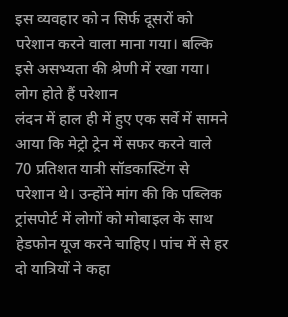इस व्यवहार को न सिर्फ दूसरों को परेशान करने वाला माना गया। बल्कि इसे असभ्यता की श्रेणी में रखा गया।
लोग होते हैं परेशान
लंदन में हाल ही में हुए एक सर्वे में सामने आया कि मेट्रो ट्रेन में सफर करने वाले 70 प्रतिशत यात्री सॉडकास्टिंग से परेशान थे। उन्होंने मांग की कि पब्लिक ट्रांसपोर्ट में लोगों को मोबाइल के साथ हेडफोन यूज करने चाहिए। पांच में से हर दो यात्रियों ने कहा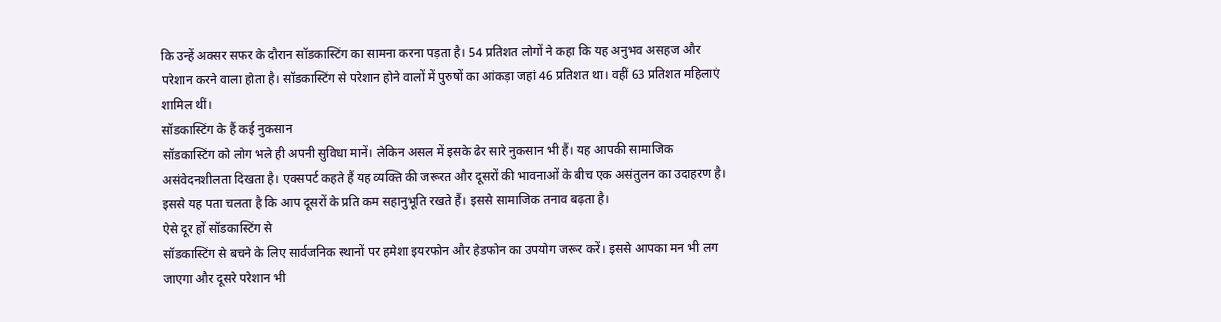कि उन्हें अक्सर सफर के दौरान सॉडकास्टिंग का सामना करना पड़ता है। 54 प्रतिशत लोगों ने कहा कि यह अनुभव असहज और परेशान करने वाला होता है। सॉडकास्टिंग से परेशान होने वालों में पुरुषों का आंकड़ा जहां 46 प्रतिशत था। वहीं 63 प्रतिशत महिलाएं शामिल थीं।
सॉडकास्टिंग के हैं कई नुकसान
सॉडकास्टिंग को लोग भले ही अपनी सुविधा मानें। लेकिन असल में इसके ढेर सारे नुकसान भी हैं। यह आपकी सामाजिक असंवेदनशीलता दिखता है। एक्सपर्ट कहते हैं यह व्यक्ति की जरूरत और दूसरों की भावनाओं के बीच एक असंतुलन का उदाहरण है। इससे यह पता चलता है कि आप दूसरों के प्रति कम सहानुभूति रखते हैं। इससे सामाजिक तनाव बढ़ता है।
ऐसे दूर हों सॉडकास्टिंग से
सॉडकास्टिंग से बचने के लिए सार्वजनिक स्थानों पर हमेशा इयरफोन और हेडफोन का उपयोग जरूर करें। इससे आपका मन भी लग जाएगा और दूसरे परेशान भी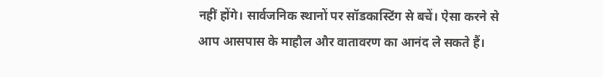नहीं होंगे। सार्वजनिक स्थानों पर सॉडकास्टिंग से बचें। ऐसा करने से आप आसपास के माहौल और वातावरण का आनंद ले सकते हैं।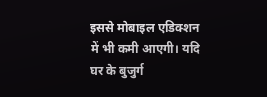इससे मोबाइल एडिक्शन में भी कमी आएगी। यदि घर के बुजुर्ग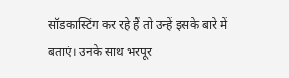सॉडकास्टिंग कर रहे हैं तो उन्हें इसके बारे में बताएं। उनके साथ भरपूर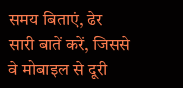समय बिताएं, ढेर सारी बातें करें, जिससे वे मोबाइल से दूरी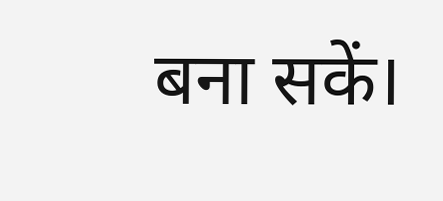बना सकें।